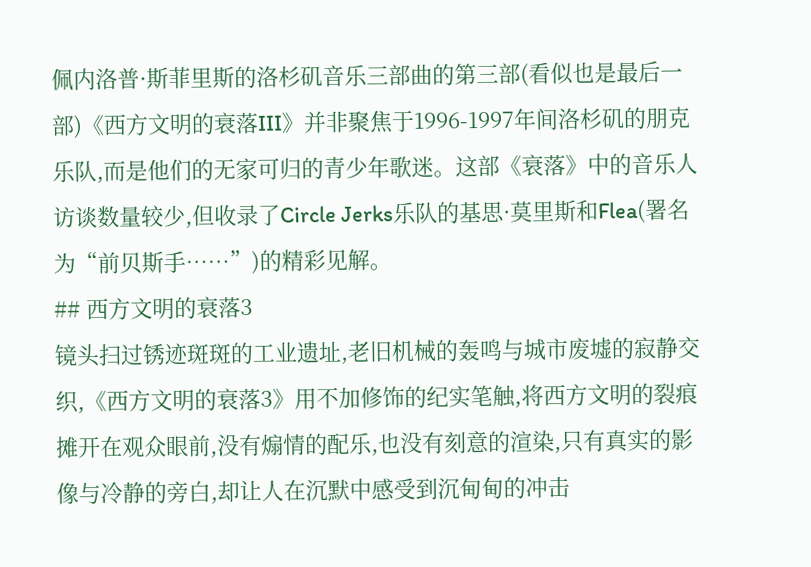佩内洛普·斯菲里斯的洛杉矶音乐三部曲的第三部(看似也是最后一部)《西方文明的衰落III》并非聚焦于1996-1997年间洛杉矶的朋克乐队,而是他们的无家可归的青少年歌迷。这部《衰落》中的音乐人访谈数量较少,但收录了Circle Jerks乐队的基思·莫里斯和Flea(署名为“前贝斯手……”)的精彩见解。
## 西方文明的衰落3
镜头扫过锈迹斑斑的工业遗址,老旧机械的轰鸣与城市废墟的寂静交织,《西方文明的衰落3》用不加修饰的纪实笔触,将西方文明的裂痕摊开在观众眼前,没有煽情的配乐,也没有刻意的渲染,只有真实的影像与冷静的旁白,却让人在沉默中感受到沉甸甸的冲击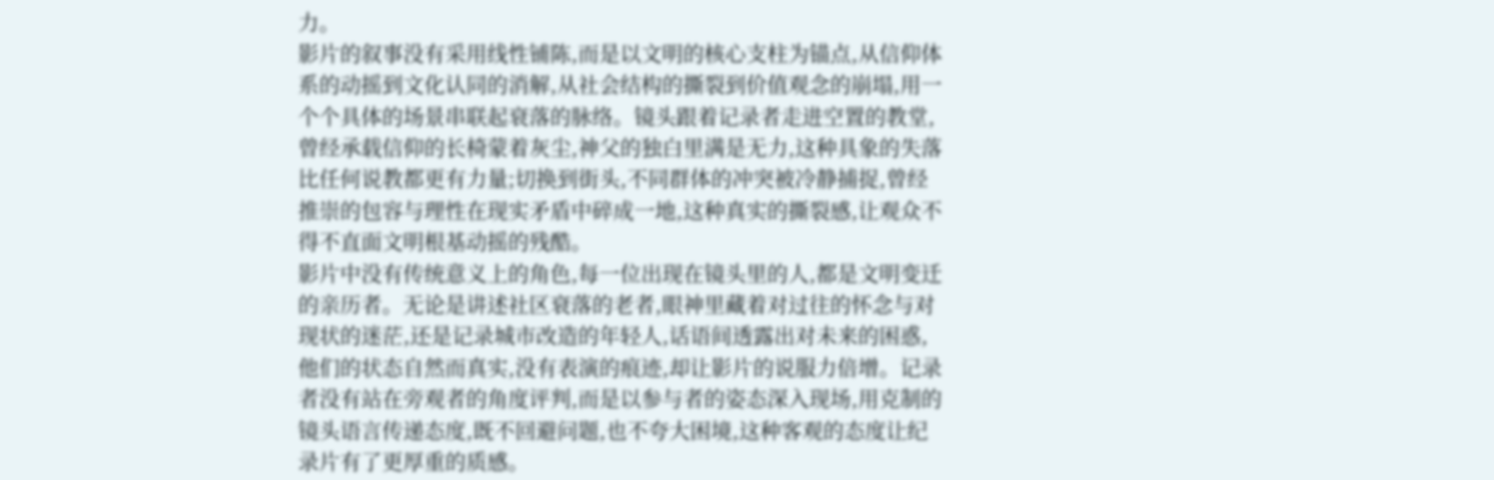力。
影片的叙事没有采用线性铺陈,而是以文明的核心支柱为锚点,从信仰体系的动摇到文化认同的消解,从社会结构的撕裂到价值观念的崩塌,用一个个具体的场景串联起衰落的脉络。镜头跟着记录者走进空置的教堂,曾经承载信仰的长椅蒙着灰尘,神父的独白里满是无力,这种具象的失落比任何说教都更有力量;切换到街头,不同群体的冲突被冷静捕捉,曾经推崇的包容与理性在现实矛盾中碎成一地,这种真实的撕裂感,让观众不得不直面文明根基动摇的残酷。
影片中没有传统意义上的角色,每一位出现在镜头里的人,都是文明变迁的亲历者。无论是讲述社区衰落的老者,眼神里藏着对过往的怀念与对现状的迷茫,还是记录城市改造的年轻人,话语间透露出对未来的困惑,他们的状态自然而真实,没有表演的痕迹,却让影片的说服力倍增。记录者没有站在旁观者的角度评判,而是以参与者的姿态深入现场,用克制的镜头语言传递态度,既不回避问题,也不夸大困境,这种客观的态度让纪录片有了更厚重的质感。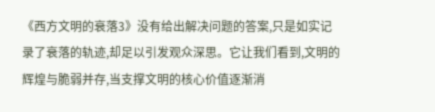《西方文明的衰落3》没有给出解决问题的答案,只是如实记录了衰落的轨迹,却足以引发观众深思。它让我们看到,文明的辉煌与脆弱并存,当支撑文明的核心价值逐渐消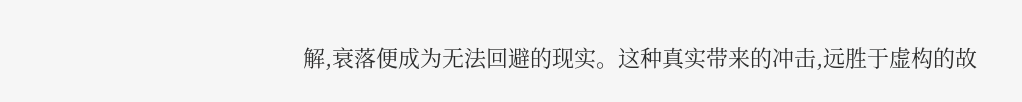解,衰落便成为无法回避的现实。这种真实带来的冲击,远胜于虚构的故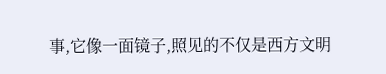事,它像一面镜子,照见的不仅是西方文明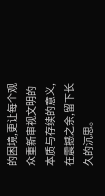的困境,更让每个观众重新审视文明的本质与存续的意义,在震撼之余,留下长久的沉思。